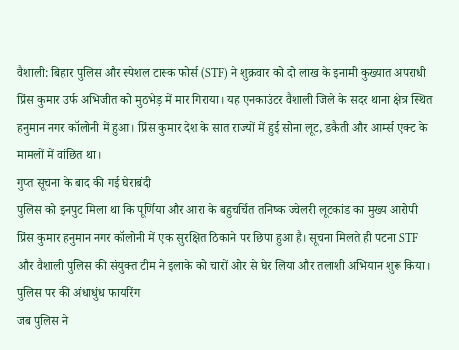वैशाली: बिहार पुलिस और स्पेशल टास्क फोर्स (STF) ने शुक्रवार को दो लाख के इनामी कुख्यात अपराधी प्रिंस कुमार उर्फ अभिजीत को मुठभेड़ में मार गिराया। यह एनकाउंटर वैशाली जिले के सदर थाना क्षेत्र स्थित हनुमान नगर कॉलोनी में हुआ। प्रिंस कुमार देश के सात राज्यों में हुई सोना लूट, डकैती और आर्म्स एक्ट के मामलों में वांछित था।
गुप्त सूचना के बाद की गई घेराबंदी
पुलिस को इनपुट मिला था कि पूर्णिया और आरा के बहुचर्चित तनिष्क ज्वेलरी लूटकांड का मुख्य आरोपी प्रिंस कुमार हनुमान नगर कॉलोनी में एक सुरक्षित ठिकाने पर छिपा हुआ है। सूचना मिलते ही पटना STF और वैशाली पुलिस की संयुक्त टीम ने इलाके को चारों ओर से घेर लिया और तलाशी अभियान शुरू किया।
पुलिस पर की अंधाधुंध फायरिंग
जब पुलिस ने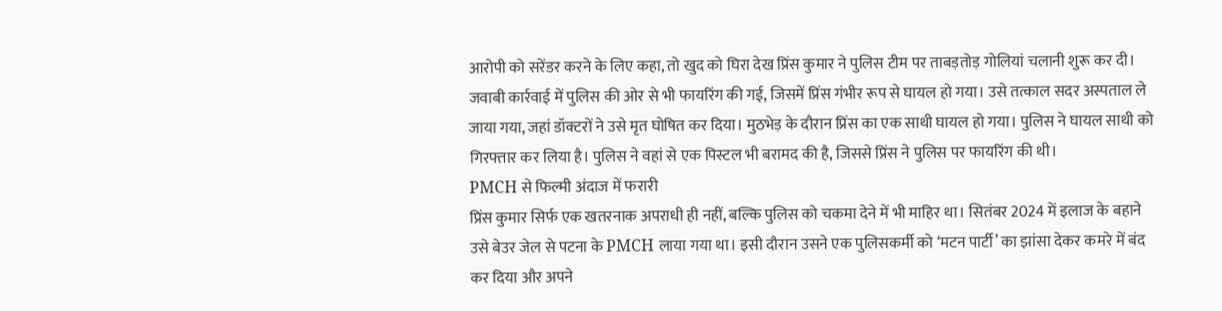आरोपी को सरेंडर करने के लिए कहा, तो खुद को घिरा देख प्रिंस कुमार ने पुलिस टीम पर ताबड़तोड़ गोलियां चलानी शुरू कर दी। जवाबी कार्रवाई में पुलिस की ओर से भी फायरिंग की गई, जिसमें प्रिंस गंभीर रूप से घायल हो गया। उसे तत्काल सदर अस्पताल ले जाया गया, जहां डॉक्टरों ने उसे मृत घोषित कर दिया। मुठभेड़ के दौरान प्रिंस का एक साथी घायल हो गया। पुलिस ने घायल साथी को गिरफ्तार कर लिया है। पुलिस ने वहां से एक पिस्टल भी बरामद की है, जिससे प्रिंस ने पुलिस पर फायरिंग की थी।
PMCH से फिल्मी अंदाज में फरारी
प्रिंस कुमार सिर्फ एक खतरनाक अपराधी ही नहीं, बल्कि पुलिस को चकमा देने में भी माहिर था। सितंबर 2024 में इलाज के बहाने उसे बेउर जेल से पटना के PMCH लाया गया था। इसी दौरान उसने एक पुलिसकर्मी को ‘मटन पार्टी’ का झांसा देकर कमरे में बंद कर दिया और अपने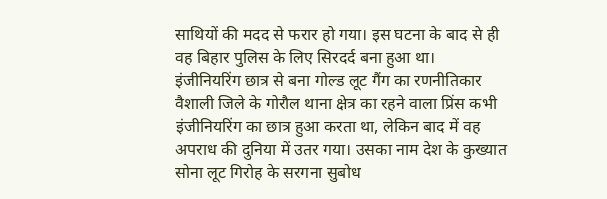साथियों की मदद से फरार हो गया। इस घटना के बाद से ही वह बिहार पुलिस के लिए सिरदर्द बना हुआ था।
इंजीनियरिंग छात्र से बना गोल्ड लूट गैंग का रणनीतिकार
वैशाली जिले के गोरौल थाना क्षेत्र का रहने वाला प्रिंस कभी इंजीनियरिंग का छात्र हुआ करता था, लेकिन बाद में वह अपराध की दुनिया में उतर गया। उसका नाम देश के कुख्यात सोना लूट गिरोह के सरगना सुबोध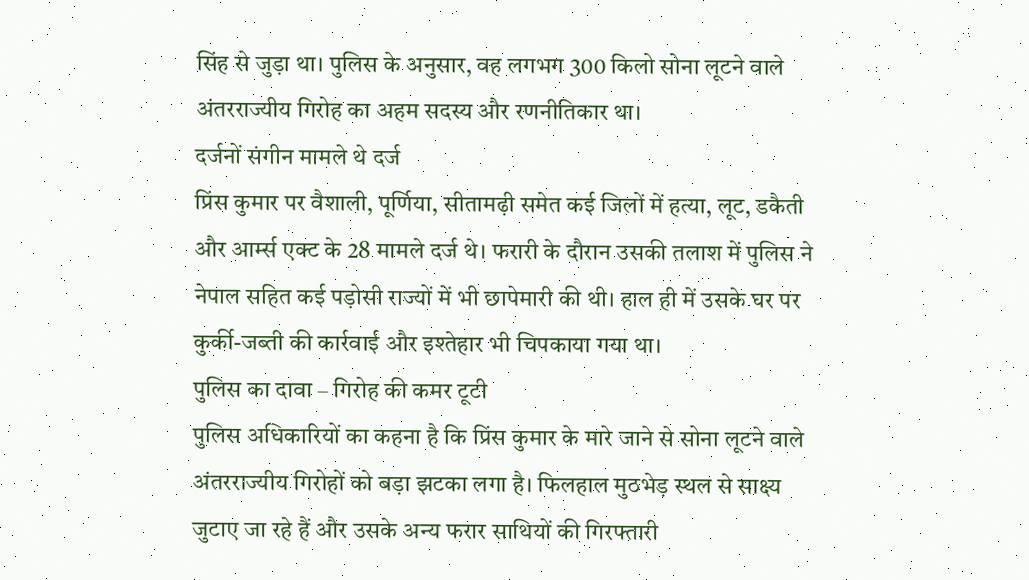सिंह से जुड़ा था। पुलिस के अनुसार, वह लगभग 300 किलो सोना लूटने वाले अंतरराज्यीय गिरोह का अहम सदस्य और रणनीतिकार था।
दर्जनों संगीन मामले थे दर्ज
प्रिंस कुमार पर वैशाली, पूर्णिया, सीतामढ़ी समेत कई जिलों में हत्या, लूट, डकैती और आर्म्स एक्ट के 28 मामले दर्ज थे। फरारी के दौरान उसकी तलाश में पुलिस ने नेपाल सहित कई पड़ोसी राज्यों में भी छापेमारी की थी। हाल ही में उसके घर पर कुर्की-जब्ती की कार्रवाई और इश्तेहार भी चिपकाया गया था।
पुलिस का दावा – गिरोह की कमर टूटी
पुलिस अधिकारियों का कहना है कि प्रिंस कुमार के मारे जाने से सोना लूटने वाले अंतरराज्यीय गिरोहों को बड़ा झटका लगा है। फिलहाल मुठभेड़ स्थल से साक्ष्य जुटाए जा रहे हैं और उसके अन्य फरार साथियों की गिरफ्तारी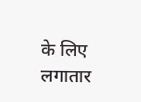के लिए लगातार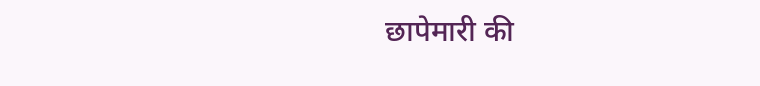छापेमारी की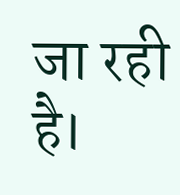जा रही है।